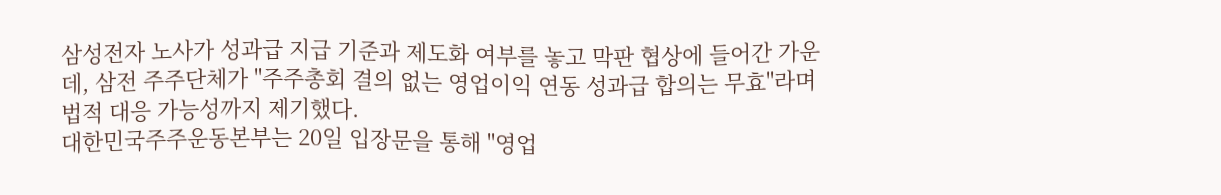삼성전자 노사가 성과급 지급 기준과 제도화 여부를 놓고 막판 협상에 들어간 가운데, 삼전 주주단체가 "주주총회 결의 없는 영업이익 연동 성과급 합의는 무효"라며 법적 대응 가능성까지 제기했다.
대한민국주주운동본부는 20일 입장문을 통해 "영업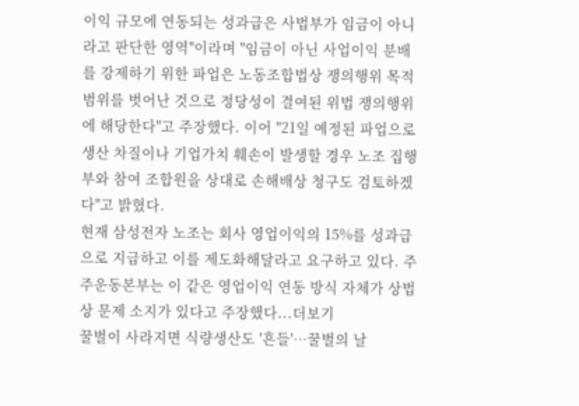이익 규모에 연동되는 성과급은 사법부가 임금이 아니라고 판단한 영역"이라며 "임금이 아닌 사업이익 분배를 강제하기 위한 파업은 노동조합법상 쟁의행위 목적 범위를 벗어난 것으로 정당성이 결여된 위법 쟁의행위에 해당한다"고 주장했다. 이어 "21일 예정된 파업으로 생산 차질이나 기업가치 훼손이 발생할 경우 노조 집행부와 참여 조합원을 상대로 손해배상 청구도 검토하겠다"고 밝혔다.
현재 삼성전자 노조는 회사 영업이익의 15%를 성과급으로 지급하고 이를 제도화해달라고 요구하고 있다. 주주운동본부는 이 같은 영업이익 연동 방식 자체가 상법상 문제 소지가 있다고 주장했다...더보기
꿀벌이 사라지면 식량생산도 '흔들'…꿀벌의 날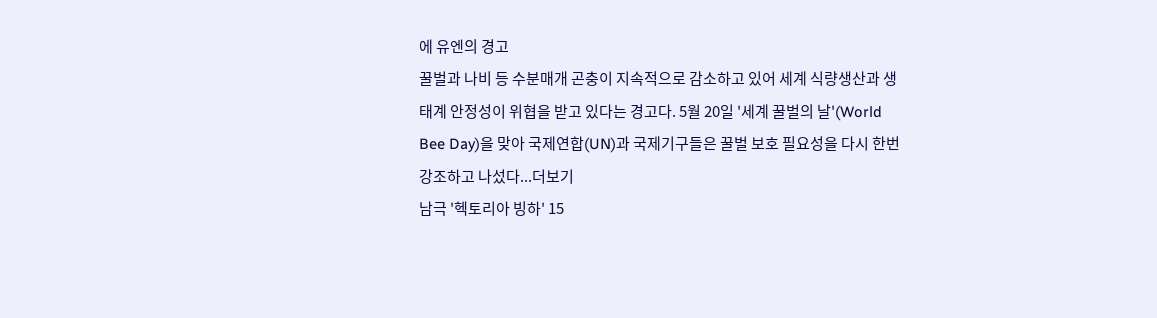에 유엔의 경고
꿀벌과 나비 등 수분매개 곤충이 지속적으로 감소하고 있어 세계 식량생산과 생태계 안정성이 위협을 받고 있다는 경고다. 5월 20일 '세계 꿀벌의 날'(World Bee Day)을 맞아 국제연합(UN)과 국제기구들은 꿀벌 보호 필요성을 다시 한번 강조하고 나섰다...더보기
남극 '헥토리아 빙하' 15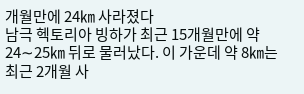개월만에 24㎞ 사라졌다
남극 헥토리아 빙하가 최근 15개월만에 약 24∼25㎞ 뒤로 물러났다. 이 가운데 약 8㎞는 최근 2개월 사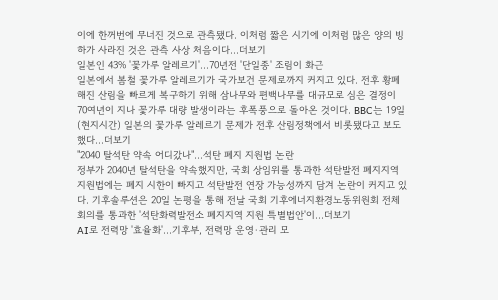이에 한꺼번에 무너진 것으로 관측됐다. 이처럼 짧은 시기에 이처럼 많은 양의 빙하가 사라진 것은 관측 사상 처음이다...더보기
일본인 43% '꽃가루 알레르기'...70년전 '단일종' 조림이 화근
일본에서 봄철 꽃가루 알레르기가 국가보건 문제로까지 커지고 있다. 전후 황폐해진 산림을 빠르게 복구하기 위해 삼나무와 편백나무를 대규모로 심은 결정이 70여년이 지나 꽃가루 대량 발생이라는 후폭풍으로 돌아온 것이다. BBC는 19일(현지시간) 일본의 꽃가루 알레르기 문제가 전후 산림정책에서 비롯됐다고 보도했다...더보기
"2040 탈석탄 약속 어디갔나"…석탄 폐지 지원법 논란
정부가 2040년 탈석탄을 약속했지만, 국회 상임위를 통과한 석탄발전 폐지지역 지원법에는 폐지 시한이 빠지고 석탄발전 연장 가능성까지 담겨 논란이 커지고 있다. 기후솔루션은 20일 논평을 통해 전날 국회 기후에너지환경노동위원회 전체회의를 통과한 '석탄화력발전소 폐지지역 지원 특별법안'이...더보기
AI로 전력망 '효율화'...기후부, 전력망 운영·관리 모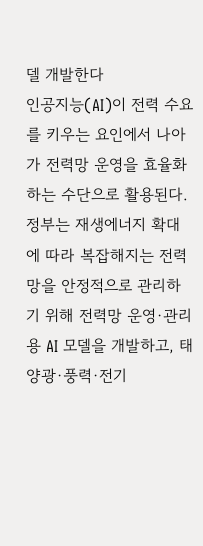델 개발한다
인공지능(AI)이 전력 수요를 키우는 요인에서 나아가 전력망 운영을 효율화하는 수단으로 활용된다. 정부는 재생에너지 확대에 따라 복잡해지는 전력망을 안정적으로 관리하기 위해 전력망 운영·관리용 AI 모델을 개발하고, 태양광·풍력·전기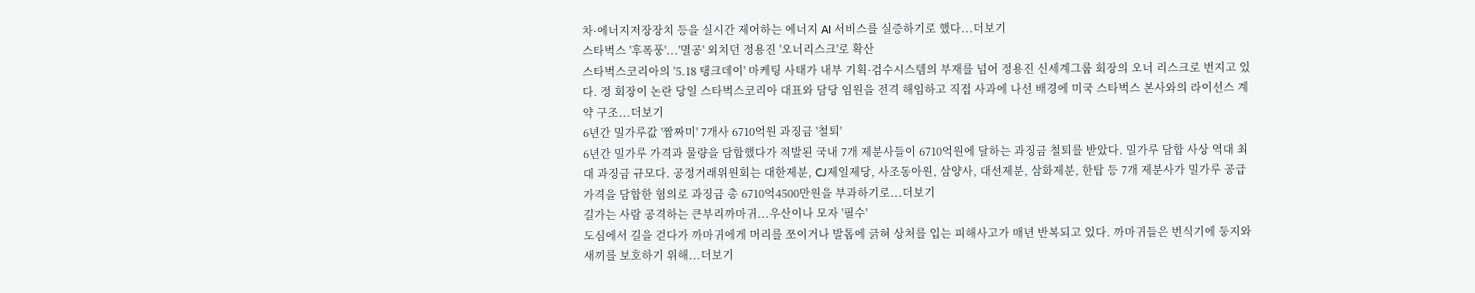차·에너지저장장치 등을 실시간 제어하는 에너지 AI 서비스를 실증하기로 했다...더보기
스타벅스 '후폭풍'...'멸공' 외치던 정용진 '오너리스크'로 확산
스타벅스코리아의 '5.18 탱크데이' 마케팅 사태가 내부 기획·검수시스템의 부재를 넘어 정용진 신세계그룹 회장의 오너 리스크로 번지고 있다. 정 회장이 논란 당일 스타벅스코리아 대표와 담당 임원을 전격 해임하고 직접 사과에 나선 배경에 미국 스타벅스 본사와의 라이선스 계약 구조...더보기
6년간 밀가루값 '짬짜미' 7개사 6710억원 과징금 '철퇴'
6년간 밀가루 가격과 물량을 담합했다가 적발된 국내 7개 제분사들이 6710억원에 달하는 과징금 철퇴를 받았다. 밀가루 담합 사상 역대 최대 과징금 규모다. 공정거래위원회는 대한제분, CJ제일제당, 사조동아원, 삼양사, 대선제분, 삼화제분, 한탑 등 7개 제분사가 밀가루 공급 가격을 담합한 혐의로 과징금 총 6710억4500만원을 부과하기로...더보기
길가는 사람 공격하는 큰부리까마귀...우산이나 모자 '필수'
도심에서 길을 걷다가 까마귀에게 머리를 쪼이거나 발톱에 긁혀 상처를 입는 피해사고가 매년 반복되고 있다. 까마귀들은 번식기에 둥지와 새끼를 보호하기 위해...더보기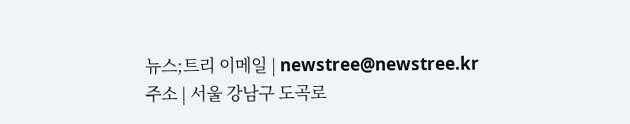뉴스;트리 이메일 | newstree@newstree.kr 주소 | 서울 강남구 도곡로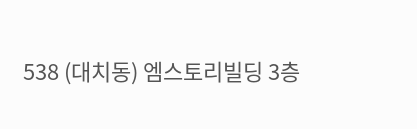538 (대치동) 엠스토리빌딩 3층